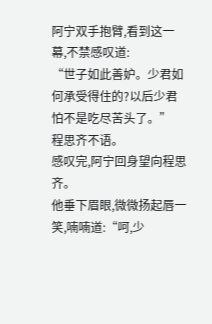阿宁双手抱臂,看到这一幕,不禁感叹道:
“世子如此善妒。少君如何承受得住的?以后少君怕不是吃尽苦头了。”
程思齐不语。
感叹完,阿宁回身望向程思齐。
他垂下眉眼,微微扬起唇一笑,喃喃道:“呵,少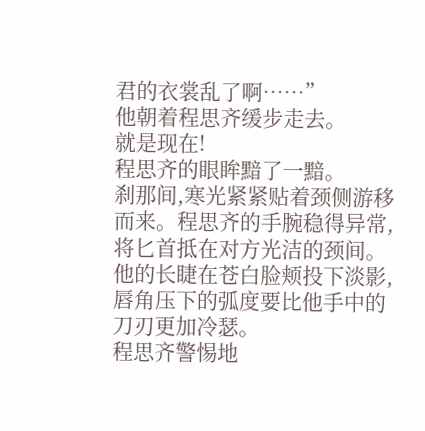君的衣裳乱了啊……”
他朝着程思齐缓步走去。
就是现在!
程思齐的眼眸黯了一黯。
刹那间,寒光紧紧贴着颈侧游移而来。程思齐的手腕稳得异常,将匕首抵在对方光洁的颈间。
他的长睫在苍白脸颊投下淡影,唇角压下的弧度要比他手中的刀刃更加冷瑟。
程思齐警惕地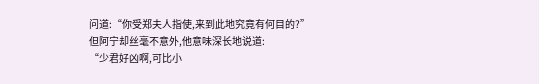问道:“你受郑夫人指使,来到此地究竟有何目的?”
但阿宁却丝毫不意外,他意味深长地说道:
“少君好凶啊,可比小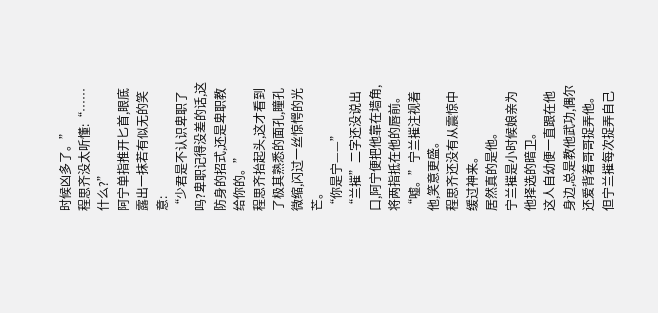时候凶多了。”
程思齐没太听懂:“……什么?”
阿宁单指推开匕首,眼底露出一抹若有似无的笑意:
“少君是不认识卑职了吗?卑职记得没差的话,这防身的招式,还是卑职教给你的。”
程思齐抬起头,这才看到了极其熟悉的面孔,瞳孔微缩,闪过一丝惊愕的光芒。
“你是宁——”
“兰摧”二字还没说出口,阿宁便把他靠在墙角,将两指抵在他的唇前。
“嘘。”宁兰摧注视着他,笑意更盛。
程思齐还没有从震惊中缓过神来。
居然真的是他。
宁兰摧是小时候娘亲为他择选的暗卫。
这人自幼便一直跟在他身边,总是教他武功,偶尔还爱背着哥哥捉弄他。
但宁兰摧每次捉弄自己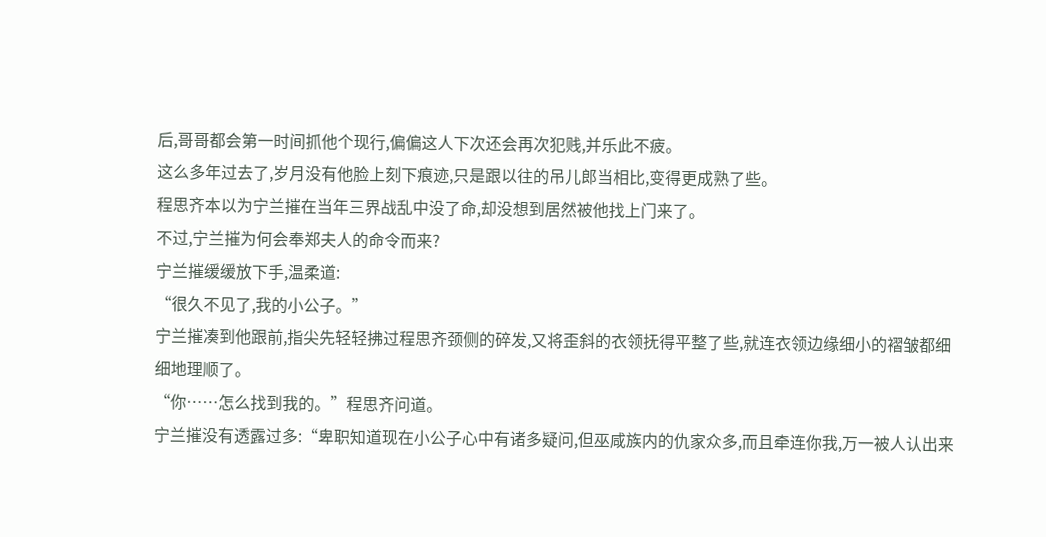后,哥哥都会第一时间抓他个现行,偏偏这人下次还会再次犯贱,并乐此不疲。
这么多年过去了,岁月没有他脸上刻下痕迹,只是跟以往的吊儿郎当相比,变得更成熟了些。
程思齐本以为宁兰摧在当年三界战乱中没了命,却没想到居然被他找上门来了。
不过,宁兰摧为何会奉郑夫人的命令而来?
宁兰摧缓缓放下手,温柔道:
“很久不见了,我的小公子。”
宁兰摧凑到他跟前,指尖先轻轻拂过程思齐颈侧的碎发,又将歪斜的衣领抚得平整了些,就连衣领边缘细小的褶皱都细细地理顺了。
“你……怎么找到我的。”程思齐问道。
宁兰摧没有透露过多:“卑职知道现在小公子心中有诸多疑问,但巫咸族内的仇家众多,而且牵连你我,万一被人认出来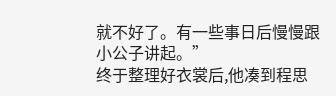就不好了。有一些事日后慢慢跟小公子讲起。”
终于整理好衣裳后,他凑到程思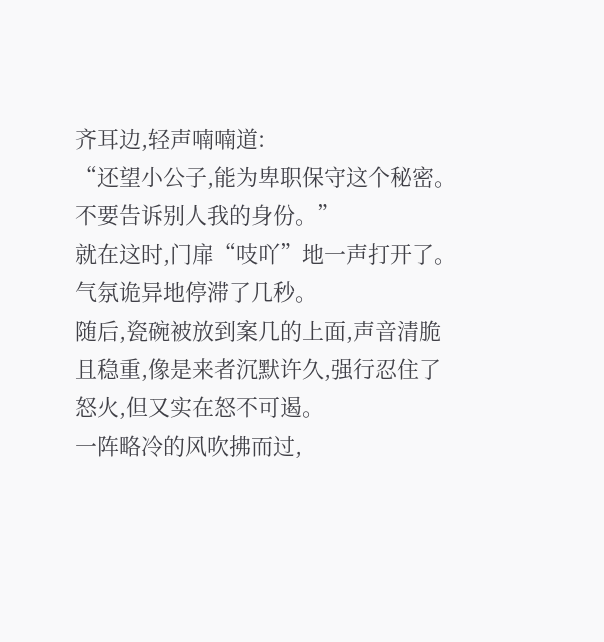齐耳边,轻声喃喃道:
“还望小公子,能为卑职保守这个秘密。不要告诉别人我的身份。”
就在这时,门扉“吱吖”地一声打开了。
气氛诡异地停滞了几秒。
随后,瓷碗被放到案几的上面,声音清脆且稳重,像是来者沉默许久,强行忍住了怒火,但又实在怒不可遏。
一阵略冷的风吹拂而过,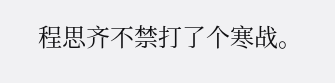程思齐不禁打了个寒战。